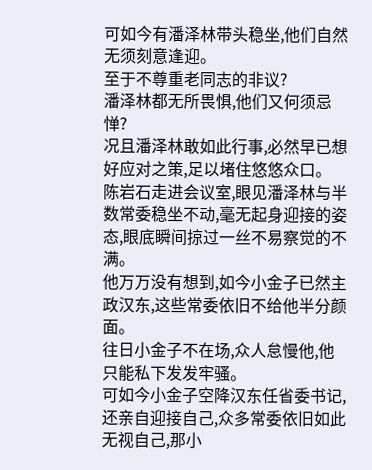可如今有潘泽林带头稳坐,他们自然无须刻意逢迎。
至于不尊重老同志的非议?
潘泽林都无所畏惧,他们又何须忌惮?
况且潘泽林敢如此行事,必然早已想好应对之策,足以堵住悠悠众口。
陈岩石走进会议室,眼见潘泽林与半数常委稳坐不动,毫无起身迎接的姿态,眼底瞬间掠过一丝不易察觉的不满。
他万万没有想到,如今小金子已然主政汉东,这些常委依旧不给他半分颜面。
往日小金子不在场,众人怠慢他,他只能私下发发牢骚。
可如今小金子空降汉东任省委书记,还亲自迎接自己,众多常委依旧如此无视自己,那小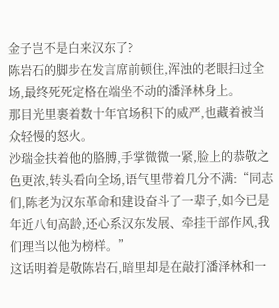金子岂不是白来汉东了?
陈岩石的脚步在发言席前顿住,浑浊的老眼扫过全场,最终死死定格在端坐不动的潘泽林身上。
那目光里裹着数十年官场积下的威严,也藏着被当众轻慢的怒火。
沙瑞金扶着他的胳膊,手掌微微一紧,脸上的恭敬之色更浓,转头看向全场,语气里带着几分不满:“同志们,陈老为汉东革命和建设奋斗了一辈子,如今已是年近八旬高龄,还心系汉东发展、牵挂干部作风,我们理当以他为榜样。”
这话明着是敬陈岩石,暗里却是在敲打潘泽林和一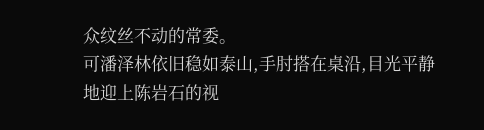众纹丝不动的常委。
可潘泽林依旧稳如泰山,手肘搭在桌沿,目光平静地迎上陈岩石的视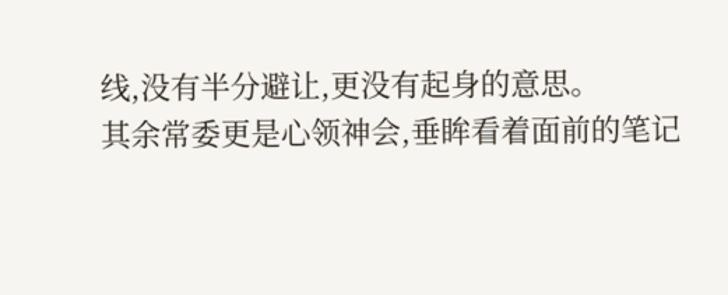线,没有半分避让,更没有起身的意思。
其余常委更是心领神会,垂眸看着面前的笔记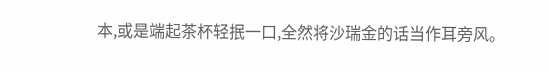本,或是端起茶杯轻抿一口,全然将沙瑞金的话当作耳旁风。